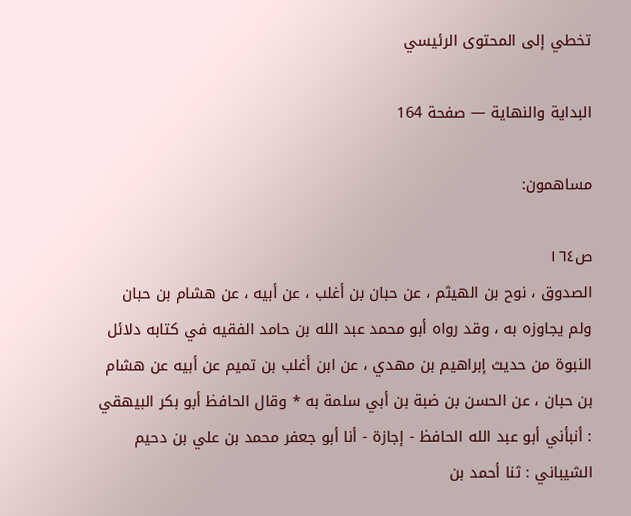تخطي إلى المحتوى الرئيسي

البداية والنهاية — صفحة 164

مساهمون:

ص١٦٤
الصدوق ، نوح بن الهيثم ، عن حبان بن أغلب ، عن أبيه ، عن هشام بن حبان ولم يجاوزه به ، وقد رواه أبو محمد عبد الله بن حامد الفقيه في كتابه دلائل النبوة من حديث إبراهيم بن مهدي ، عن ابن أغلب بن تميم عن أبيه عن هشام بن حبان ، عن الحسن بن ضبة بن أبي سلمة به * وقال الحافظ أبو بكر البيهقي : أنبأني أبو عبد الله الحافظ - إجازة - أنا أبو جعفر محمد بن علي بن دحيم الشيباني : ثنا أحمد بن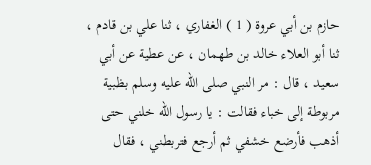حازم بن أبي عروة ( 1 ) الغفاري ، ثنا علي بن قادم ، ثنا أبو العلاء خالد بن طهمان ، عن عطية عن أبي سعيد ، قال : مر النبي صلى الله عليه وسلم بظبية مربوطة إلى خباء فقالت : يا رسول الله خلني حتى أذهب فأرضع خشفي ثم أرجع فتربطني ، فقال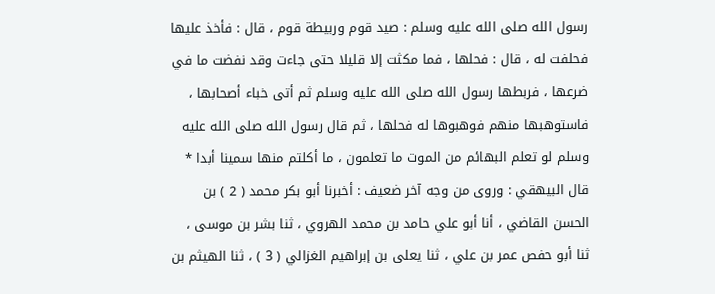رسول الله صلى الله عليه وسلم : صيد قوم وربيطة قوم ، قال : فأخذ عليها فحلفت له ، قال : فحلها ، فما مكثت إلا قليلا حتى جاءت وقد نفضت ما في ضرعها ، فربطها رسول الله صلى الله عليه وسلم ثم أتى خباء أصحابها ، فاستوهبها منهم فوهبوها له فحلها ، ثم قال رسول الله صلى الله عليه وسلم لو تعلم البهائم من الموت ما تعلمون ، ما أكلتم منها سمينا أبدا * قال البيهقي : وروى من وجه آخر ضعيف : أخبرنا أبو بكر محمد ( 2 ) بن الحسن القاضي ، أنا أبو علي حامد بن محمد الهروي ، ثنا بشر بن موسى ، ثنا أبو حفص عمر بن علي ، ثنا يعلى بن إبراهيم الغزالي ( 3 ) ، ثنا الهيثم بن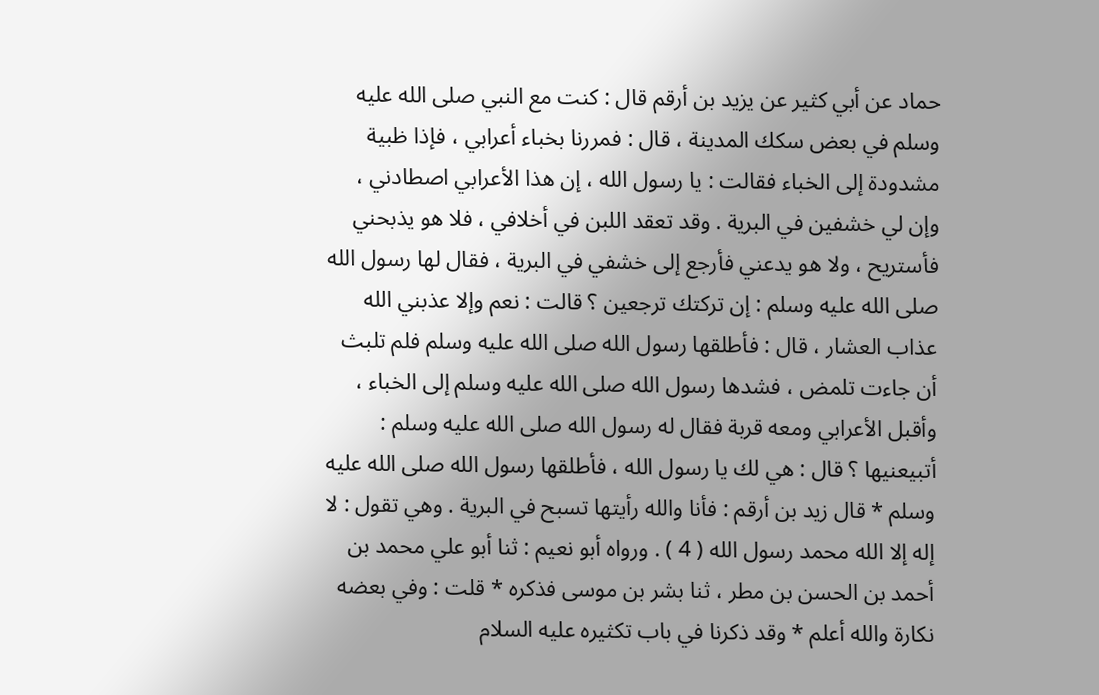حماد عن أبي كثير عن يزيد بن أرقم قال : كنت مع النبي صلى الله عليه وسلم في بعض سكك المدينة ، قال : فمررنا بخباء أعرابي ، فإذا ظبية مشدودة إلى الخباء فقالت : يا رسول الله ، إن هذا الأعرابي اصطادني ، وإن لي خشفين في البرية . وقد تعقد اللبن في أخلافي ، فلا هو يذبحني فأستريح ، ولا هو يدعني فأرجع إلى خشفي في البرية ، فقال لها رسول الله صلى الله عليه وسلم : إن تركتك ترجعين ؟ قالت : نعم وإلا عذبني الله عذاب العشار ، قال : فأطلقها رسول الله صلى الله عليه وسلم فلم تلبث أن جاءت تلمض ، فشدها رسول الله صلى الله عليه وسلم إلى الخباء ، وأقبل الأعرابي ومعه قربة فقال له رسول الله صلى الله عليه وسلم : أتبيعنيها ؟ قال : هي لك يا رسول الله ، فأطلقها رسول الله صلى الله عليه وسلم * قال زيد بن أرقم : فأنا والله رأيتها تسبح في البرية . وهي تقول : لا إله إلا الله محمد رسول الله ( 4 ) . ورواه أبو نعيم : ثنا أبو علي محمد بن أحمد بن الحسن بن مطر ، ثنا بشر بن موسى فذكره * قلت : وفي بعضه نكارة والله أعلم * وقد ذكرنا في باب تكثيره عليه السلام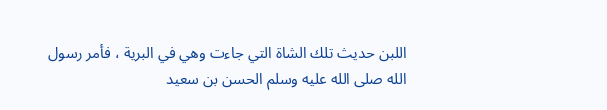اللبن حديث تلك الشاة التي جاءت وهي في البرية ، فأمر رسول الله صلى الله عليه وسلم الحسن بن سعيد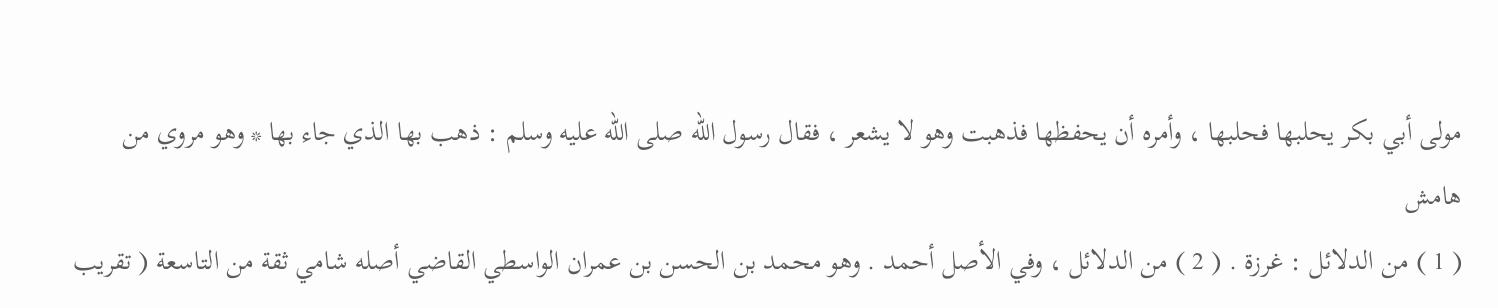مولى أبي بكر يحلبها فحلبها ، وأمره أن يحفظها فذهبت وهو لا يشعر ، فقال رسول الله صلى الله عليه وسلم : ذهب بها الذي جاء بها * وهو مروي من
هامش
( 1 ) من الدلائل : غرزة . ( 2 ) من الدلائل ، وفي الأصل أحمد . وهو محمد بن الحسن بن عمران الواسطي القاضي أصله شامي ثقة من التاسعة ( تقريب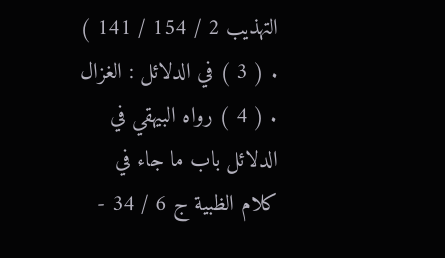التهذيب 2 / 154 / 141 ) . ( 3 ) في الدلائل : الغزال . ( 4 ) رواه البيهقي في الدلائل باب ما جاء في كلام الظبية ج 6 / 34 -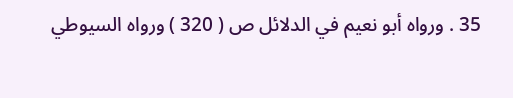35 . ورواه أبو نعيم في الدلائل ص ( 320 ) ورواه السيوطي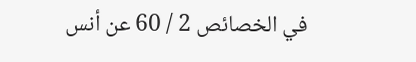في الخصائص 2 / 60 عن أنس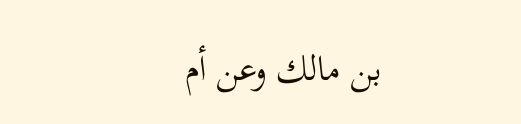بن مالك وعن أم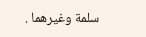سلمة وغيرهما .